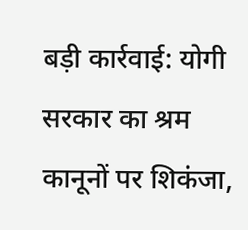बड़ी कार्रवाई: योगी सरकार का श्रम कानूनों पर शिकंजा,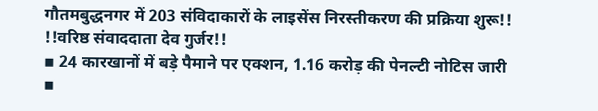गौतमबुद्धनगर में 203 संविदाकारों के लाइसेंस निरस्तीकरण की प्रक्रिया शुरू!!
!!वरिष्ठ संवाददाता देव गुर्जर!!
▪ 24 कारखानों में बड़े पैमाने पर एक्शन, 1.16 करोड़ की पेनल्टी नोटिस जारी
▪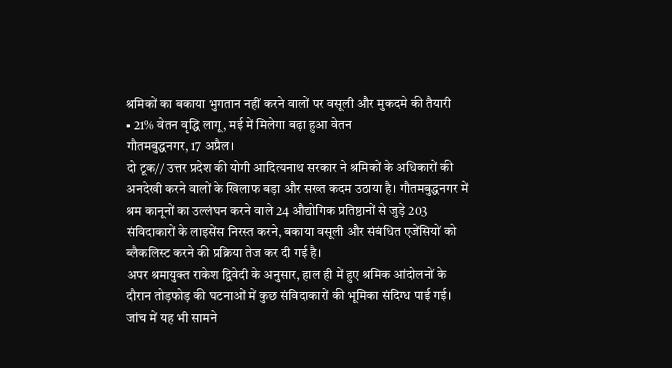श्रमिकों का बकाया भुगतान नहीं करने वालों पर वसूली और मुकदमे की तैयारी
▪ 21% वेतन वृद्धि लागू, मई में मिलेगा बढ़ा हुआ वेतन
गौतमबुद्धनगर, 17 अप्रैल।
दो टूक// उत्तर प्रदेश की योगी आदित्यनाथ सरकार ने श्रमिकों के अधिकारों की अनदेखी करने वालों के खिलाफ बड़ा और सख्त कदम उठाया है। गौतमबुद्धनगर में श्रम कानूनों का उल्लंघन करने वाले 24 औद्योगिक प्रतिष्ठानों से जुड़े 203 संविदाकारों के लाइसेंस निरस्त करने, बकाया वसूली और संबंधित एजेंसियों को ब्लैकलिस्ट करने की प्रक्रिया तेज कर दी गई है।
अपर श्रमायुक्त राकेश द्विवेदी के अनुसार, हाल ही में हुए श्रमिक आंदोलनों के दौरान तोड़फोड़ की घटनाओं में कुछ संविदाकारों की भूमिका संदिग्ध पाई गई। जांच में यह भी सामने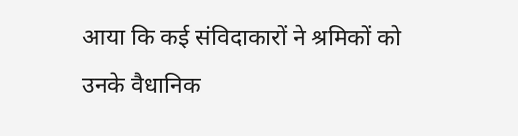आया कि कई संविदाकारों ने श्रमिकों को उनके वैधानिक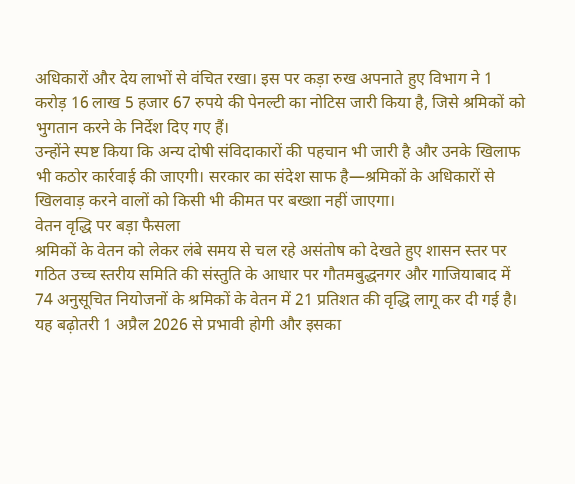अधिकारों और देय लाभों से वंचित रखा। इस पर कड़ा रुख अपनाते हुए विभाग ने 1 करोड़ 16 लाख 5 हजार 67 रुपये की पेनल्टी का नोटिस जारी किया है, जिसे श्रमिकों को भुगतान करने के निर्देश दिए गए हैं।
उन्होंने स्पष्ट किया कि अन्य दोषी संविदाकारों की पहचान भी जारी है और उनके खिलाफ भी कठोर कार्रवाई की जाएगी। सरकार का संदेश साफ है—श्रमिकों के अधिकारों से खिलवाड़ करने वालों को किसी भी कीमत पर बख्शा नहीं जाएगा।
वेतन वृद्धि पर बड़ा फैसला
श्रमिकों के वेतन को लेकर लंबे समय से चल रहे असंतोष को देखते हुए शासन स्तर पर गठित उच्च स्तरीय समिति की संस्तुति के आधार पर गौतमबुद्धनगर और गाजियाबाद में 74 अनुसूचित नियोजनों के श्रमिकों के वेतन में 21 प्रतिशत की वृद्धि लागू कर दी गई है।
यह बढ़ोतरी 1 अप्रैल 2026 से प्रभावी होगी और इसका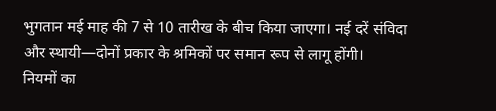भुगतान मई माह की 7 से 10 तारीख के बीच किया जाएगा। नई दरें संविदा और स्थायी—दोनों प्रकार के श्रमिकों पर समान रूप से लागू होंगी।
नियमों का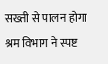सख्ती से पालन होगा
श्रम विभाग ने स्पष्ट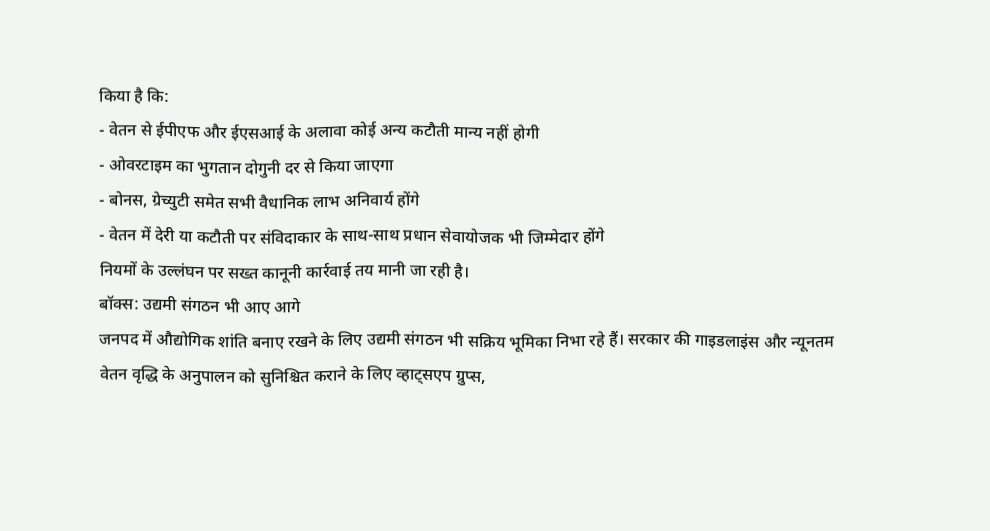किया है कि:
- वेतन से ईपीएफ और ईएसआई के अलावा कोई अन्य कटौती मान्य नहीं होगी
- ओवरटाइम का भुगतान दोगुनी दर से किया जाएगा
- बोनस, ग्रेच्युटी समेत सभी वैधानिक लाभ अनिवार्य होंगे
- वेतन में देरी या कटौती पर संविदाकार के साथ-साथ प्रधान सेवायोजक भी जिम्मेदार होंगे
नियमों के उल्लंघन पर सख्त कानूनी कार्रवाई तय मानी जा रही है।
बॉक्स: उद्यमी संगठन भी आए आगे
जनपद में औद्योगिक शांति बनाए रखने के लिए उद्यमी संगठन भी सक्रिय भूमिका निभा रहे हैं। सरकार की गाइडलाइंस और न्यूनतम वेतन वृद्धि के अनुपालन को सुनिश्चित कराने के लिए व्हाट्सएप ग्रुप्स,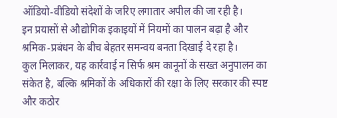ऑडियो-वीडियो संदेशों के जरिए लगातार अपील की जा रही है।
इन प्रयासों से औद्योगिक इकाइयों में नियमों का पालन बढ़ा है और श्रमिक-प्रबंधन के बीच बेहतर समन्वय बनता दिखाई दे रहा है।
कुल मिलाकर, यह कार्रवाई न सिर्फ श्रम कानूनों के सख्त अनुपालन का संकेत है, बल्कि श्रमिकों के अधिकारों की रक्षा के लिए सरकार की स्पष्ट और कठोर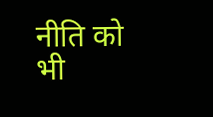नीति को भी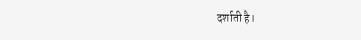दर्शाती है।